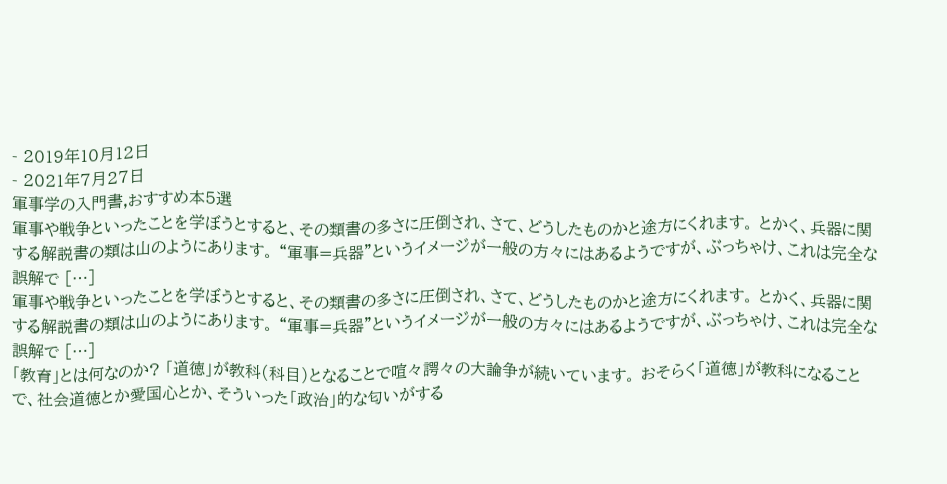- 2019年10月12日
- 2021年7月27日
軍事学の入門書,おすすめ本5選
軍事や戦争といったことを学ぼうとすると、その類書の多さに圧倒され、さて、どうしたものかと途方にくれます。 とかく、兵器に関する解説書の類は山のようにあります。 “軍事=兵器”というイメージが一般の方々にはあるようですが、ぶっちゃけ、これは完全な誤解で […]
軍事や戦争といったことを学ぼうとすると、その類書の多さに圧倒され、さて、どうしたものかと途方にくれます。 とかく、兵器に関する解説書の類は山のようにあります。 “軍事=兵器”というイメージが一般の方々にはあるようですが、ぶっちゃけ、これは完全な誤解で […]
「教育」とは何なのか? 「道徳」が教科(科目)となることで喧々諤々の大論争が続いています。 おそらく「道徳」が教科になることで、社会道徳とか愛国心とか、そういった「政治」的な匂いがする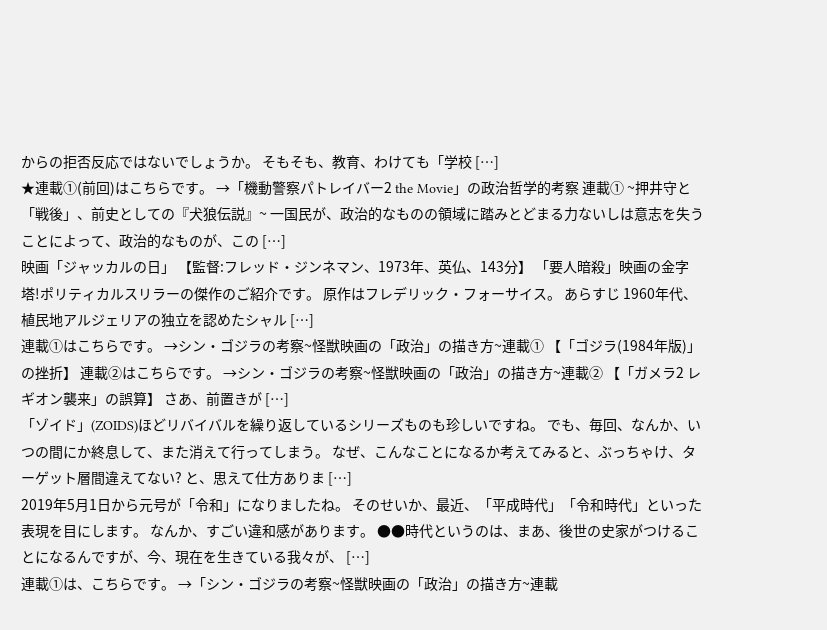からの拒否反応ではないでしょうか。 そもそも、教育、わけても「学校 […]
★連載①(前回)はこちらです。 →「機動警察パトレイバー2 the Movie」の政治哲学的考察 連載① ~押井守と「戦後」、前史としての『犬狼伝説』~ 一国民が、政治的なものの領域に踏みとどまる力ないしは意志を失うことによって、政治的なものが、この […]
映画「ジャッカルの日」 【監督:フレッド・ジンネマン、1973年、英仏、143分】 「要人暗殺」映画の金字塔!ポリティカルスリラーの傑作のご紹介です。 原作はフレデリック・フォーサイス。 あらすじ 1960年代、植民地アルジェリアの独立を認めたシャル […]
連載①はこちらです。 →シン・ゴジラの考察~怪獣映画の「政治」の描き方~連載① 【「ゴジラ(1984年版)」の挫折】 連載②はこちらです。 →シン・ゴジラの考察~怪獣映画の「政治」の描き方~連載② 【「ガメラ2 レギオン襲来」の誤算】 さあ、前置きが […]
「ゾイド」(ZOIDS)ほどリバイバルを繰り返しているシリーズものも珍しいですね。 でも、毎回、なんか、いつの間にか終息して、また消えて行ってしまう。 なぜ、こんなことになるか考えてみると、ぶっちゃけ、ターゲット層間違えてない? と、思えて仕方ありま […]
2019年5月1日から元号が「令和」になりましたね。 そのせいか、最近、「平成時代」「令和時代」といった表現を目にします。 なんか、すごい違和感があります。 ●●時代というのは、まあ、後世の史家がつけることになるんですが、今、現在を生きている我々が、 […]
連載①は、こちらです。 →「シン・ゴジラの考察~怪獣映画の「政治」の描き方~連載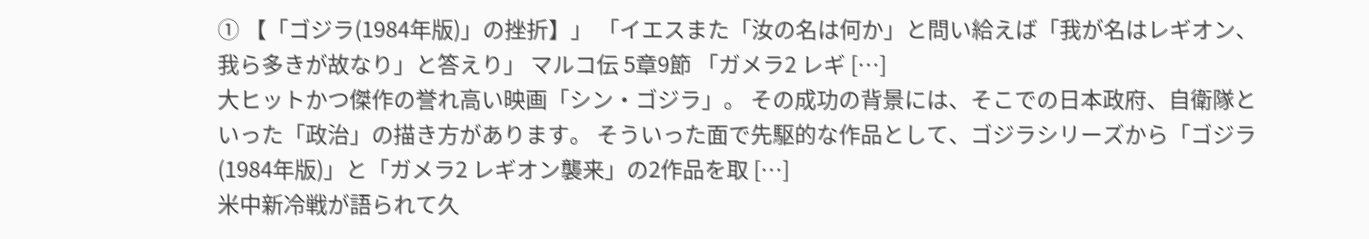① 【「ゴジラ(1984年版)」の挫折】」 「イエスまた「汝の名は何か」と問い給えば「我が名はレギオン、我ら多きが故なり」と答えり」 マルコ伝 5章9節 「ガメラ2 レギ […]
大ヒットかつ傑作の誉れ高い映画「シン・ゴジラ」。 その成功の背景には、そこでの日本政府、自衛隊といった「政治」の描き方があります。 そういった面で先駆的な作品として、ゴジラシリーズから「ゴジラ(1984年版)」と「ガメラ2 レギオン襲来」の2作品を取 […]
米中新冷戦が語られて久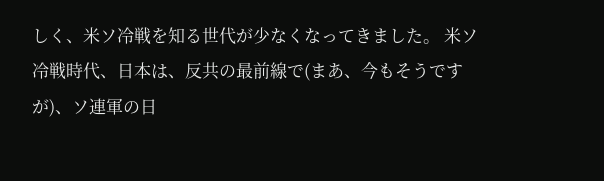しく、米ソ冷戦を知る世代が少なくなってきました。 米ソ冷戦時代、日本は、反共の最前線で(まあ、今もそうですが)、ソ連軍の日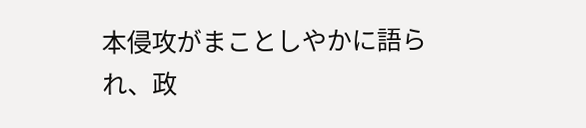本侵攻がまことしやかに語られ、政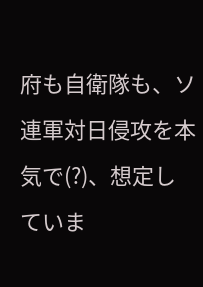府も自衛隊も、ソ連軍対日侵攻を本気で(?)、想定していま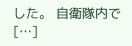した。 自衛隊内で […]